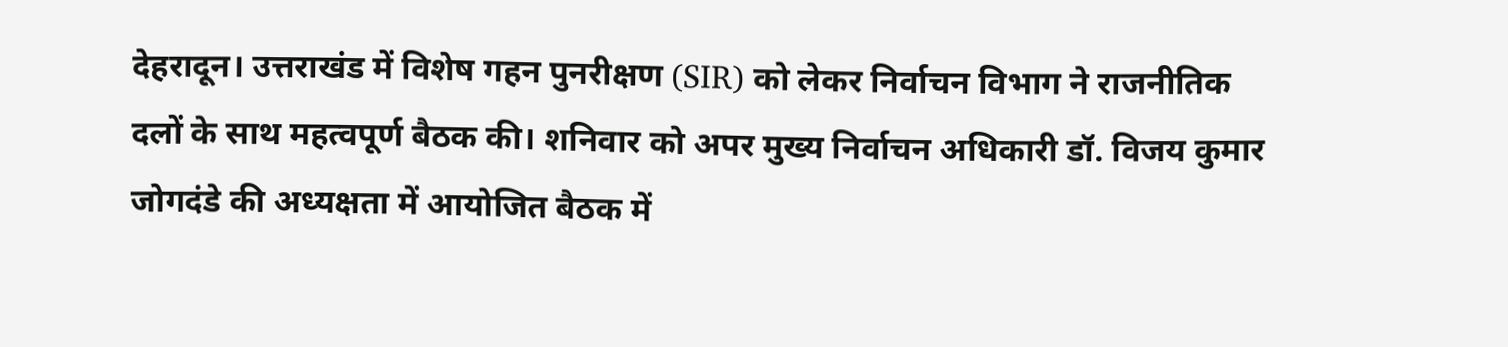देहरादून। उत्तराखंड में विशेष गहन पुनरीक्षण (SIR) को लेकर निर्वाचन विभाग ने राजनीतिक दलों के साथ महत्वपूर्ण बैठक की। शनिवार को अपर मुख्य निर्वाचन अधिकारी डॉ. विजय कुमार जोगदंडे की अध्यक्षता में आयोजित बैठक में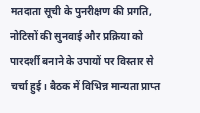मतदाता सूची के पुनरीक्षण की प्रगति, नोटिसों की सुनवाई और प्रक्रिया को पारदर्शी बनाने के उपायों पर विस्तार से चर्चा हुई। बैठक में विभिन्न मान्यता प्राप्त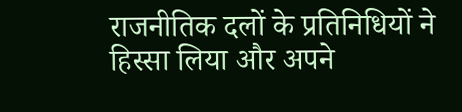राजनीतिक दलों के प्रतिनिधियों ने हिस्सा लिया और अपने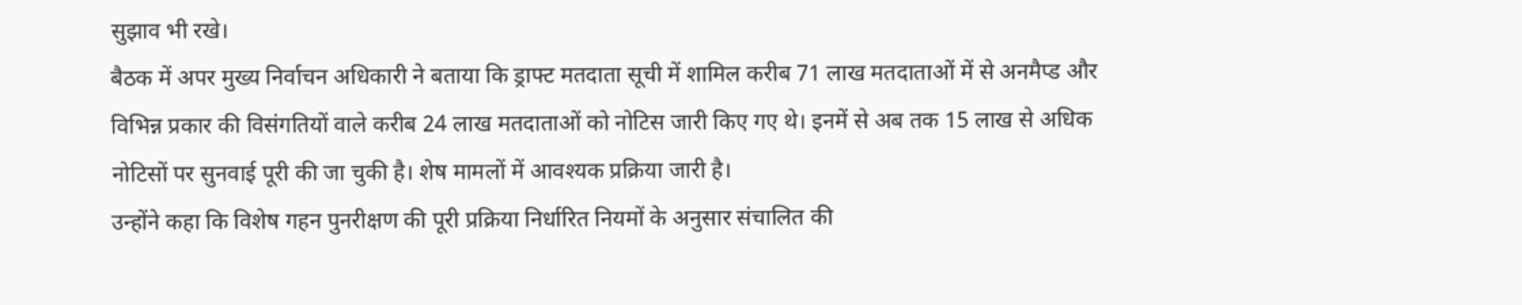सुझाव भी रखे।
बैठक में अपर मुख्य निर्वाचन अधिकारी ने बताया कि ड्राफ्ट मतदाता सूची में शामिल करीब 71 लाख मतदाताओं में से अनमैप्ड और विभिन्न प्रकार की विसंगतियों वाले करीब 24 लाख मतदाताओं को नोटिस जारी किए गए थे। इनमें से अब तक 15 लाख से अधिक नोटिसों पर सुनवाई पूरी की जा चुकी है। शेष मामलों में आवश्यक प्रक्रिया जारी है।
उन्होंने कहा कि विशेष गहन पुनरीक्षण की पूरी प्रक्रिया निर्धारित नियमों के अनुसार संचालित की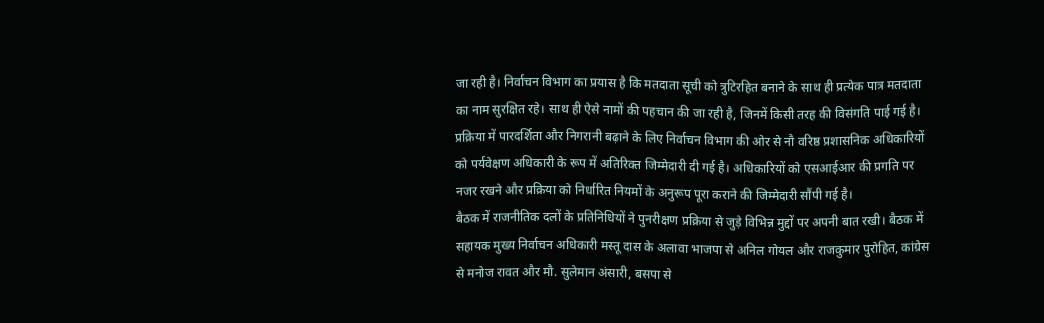जा रही है। निर्वाचन विभाग का प्रयास है कि मतदाता सूची को त्रुटिरहित बनाने के साथ ही प्रत्येक पात्र मतदाता का नाम सुरक्षित रहे। साथ ही ऐसे नामों की पहचान की जा रही है, जिनमें किसी तरह की विसंगति पाई गई है।
प्रक्रिया में पारदर्शिता और निगरानी बढ़ाने के लिए निर्वाचन विभाग की ओर से नौ वरिष्ठ प्रशासनिक अधिकारियों को पर्यवेक्षण अधिकारी के रूप में अतिरिक्त जिम्मेदारी दी गई है। अधिकारियों को एसआईआर की प्रगति पर नजर रखने और प्रक्रिया को निर्धारित नियमों के अनुरूप पूरा कराने की जिम्मेदारी सौंपी गई है।
बैठक में राजनीतिक दलों के प्रतिनिधियों ने पुनरीक्षण प्रक्रिया से जुड़े विभिन्न मुद्दों पर अपनी बात रखी। बैठक में सहायक मुख्य निर्वाचन अधिकारी मस्तू दास के अलावा भाजपा से अनिल गोयल और राजकुमार पुरोहित, कांग्रेस से मनोज रावत और मौ. सुलेमान अंसारी, बसपा से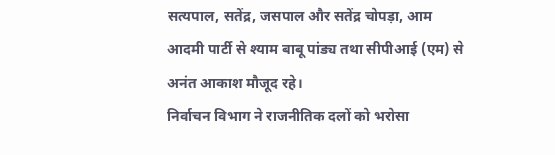सत्यपाल, सतेंद्र, जसपाल और सतेंद्र चोपड़ा, आम आदमी पार्टी से श्याम बाबू पांड्य तथा सीपीआई (एम) से अनंत आकाश मौजूद रहे।
निर्वाचन विभाग ने राजनीतिक दलों को भरोसा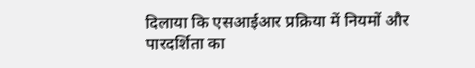दिलाया कि एसआईआर प्रक्रिया में नियमों और पारदर्शिता का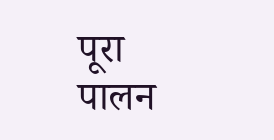पूरा पालन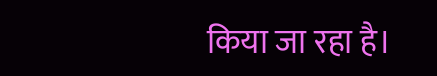किया जा रहा है।